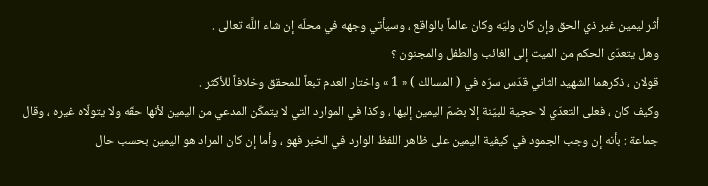أثر ليمين غير ذي الحق وإن كان وليّه وكان عالماً بالواقع ، وسيأتي وجهه في محلّه إن شاء اللَّه تعالى .
وهل يتعدّى الحكم من الميت إلى الغائب والطفل والمجنون ؟
قولان ، ذكرهما الشهيد الثاني قدّس سرّه في ( المسالك ) « 1 » واختار العدم تبعاً للمحقق وخلافاً للأكثر .
وكيف كان ، فعلى التعدّي لا حجية للبيّنة إلا بضمّ اليمين إليها ، وكذا في الموارد التي لا يتمكّن المدعي من اليمين لأنها حقّه ولا يتولّاه غيره ، وقال جماعة : بأنه إن وجب الجمود في كيفية اليمين على ظاهر اللفظ الوارد في الخبر فهو ، وأما إن كان المراد هو اليمين بحسب حال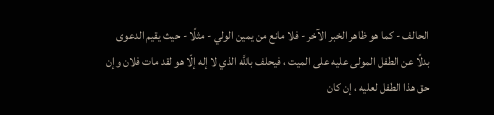الحالف - كما هو ظاهر الخبر الآخر - فلا مانع من يمين الولي - مثلًا - حيث يقيم الدعوى بدلًا عن الطفل المولى عليه على الميت ، فيحلف باللَّه الذي لا إله إلّا هو لقد مات فلان وإن حق هذا الطفل لعليه ، إن كان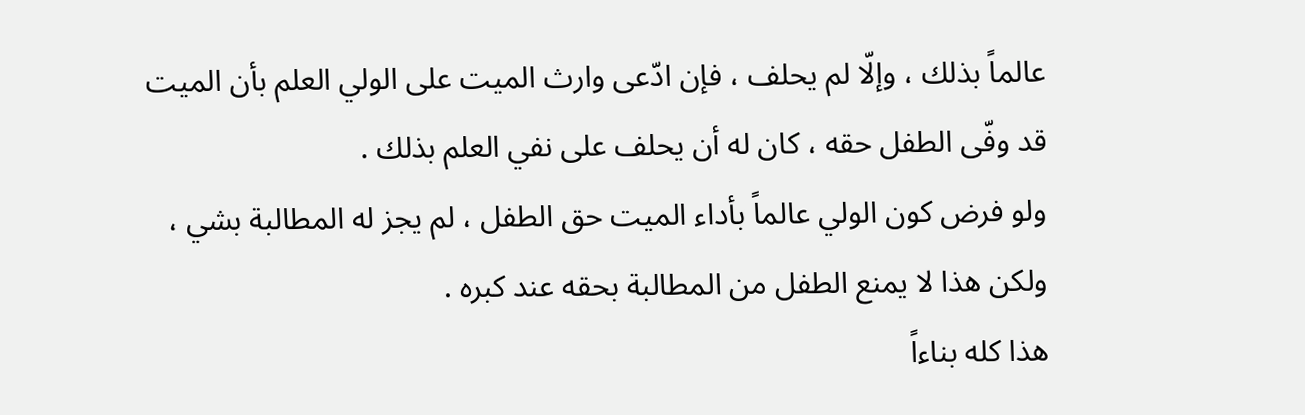عالماً بذلك ، وإلّا لم يحلف ، فإن ادّعى وارث الميت على الولي العلم بأن الميت قد وفّى الطفل حقه ، كان له أن يحلف على نفي العلم بذلك .
ولو فرض كون الولي عالماً بأداء الميت حق الطفل ، لم يجز له المطالبة بشي ، ولكن هذا لا يمنع الطفل من المطالبة بحقه عند كبره .
هذا كله بناءاً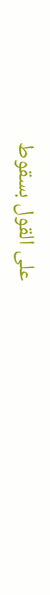على القول بسقوط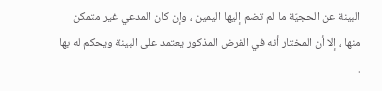البينة عن الحجيّة ما لم تضم إليها اليمين ، وإن كان المدعي غير متمكن منها ، إلا أن المختار أنه في الفرض المذكور يعتمد على البينة ويحكم له بها .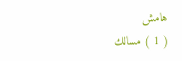هامش
( 1 ) مسالك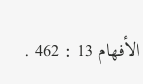الأفهام 13 : 462 .